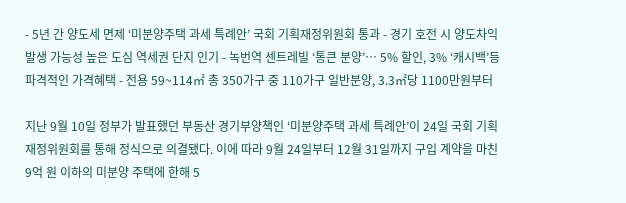- 5년 간 양도세 면제 ‘미분양주택 과세 특례안’ 국회 기획재정위원회 통과 - 경기 호전 시 양도차익 발생 가능성 높은 도심 역세권 단지 인기 - 녹번역 센트레빌 ‘통큰 분양’… 5% 할인, 3% ‘캐시백’등 파격적인 가격혜택 - 전용 59~114㎡ 총 350가구 중 110가구 일반분양, 3.3㎡당 1100만원부터

지난 9월 10일 정부가 발표했던 부동산 경기부양책인 ‘미분양주택 과세 특례안’이 24일 국회 기획재정위원회를 통해 정식으로 의결됐다. 이에 따라 9월 24일부터 12월 31일까지 구입 계약을 마친 9억 원 이하의 미분양 주택에 한해 5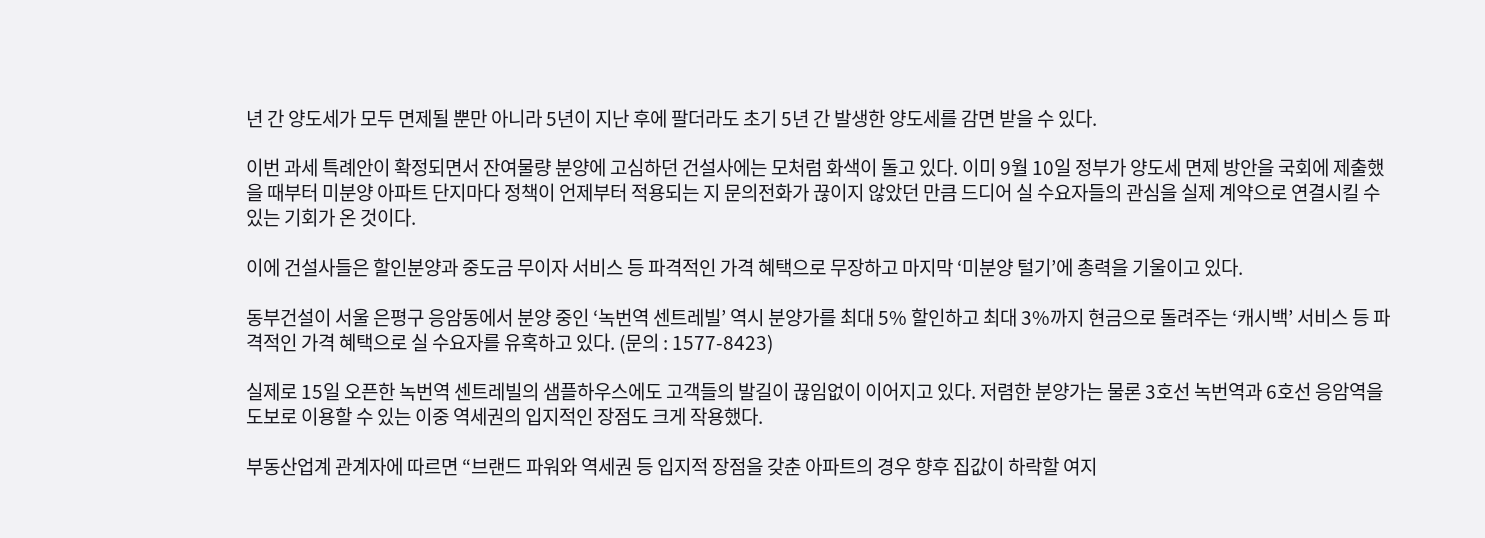년 간 양도세가 모두 면제될 뿐만 아니라 5년이 지난 후에 팔더라도 초기 5년 간 발생한 양도세를 감면 받을 수 있다.

이번 과세 특례안이 확정되면서 잔여물량 분양에 고심하던 건설사에는 모처럼 화색이 돌고 있다. 이미 9월 10일 정부가 양도세 면제 방안을 국회에 제출했을 때부터 미분양 아파트 단지마다 정책이 언제부터 적용되는 지 문의전화가 끊이지 않았던 만큼 드디어 실 수요자들의 관심을 실제 계약으로 연결시킬 수 있는 기회가 온 것이다.

이에 건설사들은 할인분양과 중도금 무이자 서비스 등 파격적인 가격 혜택으로 무장하고 마지막 ‘미분양 털기’에 총력을 기울이고 있다.

동부건설이 서울 은평구 응암동에서 분양 중인 ‘녹번역 센트레빌’ 역시 분양가를 최대 5% 할인하고 최대 3%까지 현금으로 돌려주는 ‘캐시백’ 서비스 등 파격적인 가격 혜택으로 실 수요자를 유혹하고 있다. (문의 : 1577-8423)

실제로 15일 오픈한 녹번역 센트레빌의 샘플하우스에도 고객들의 발길이 끊임없이 이어지고 있다. 저렴한 분양가는 물론 3호선 녹번역과 6호선 응암역을 도보로 이용할 수 있는 이중 역세권의 입지적인 장점도 크게 작용했다.

부동산업계 관계자에 따르면 “브랜드 파워와 역세권 등 입지적 장점을 갖춘 아파트의 경우 향후 집값이 하락할 여지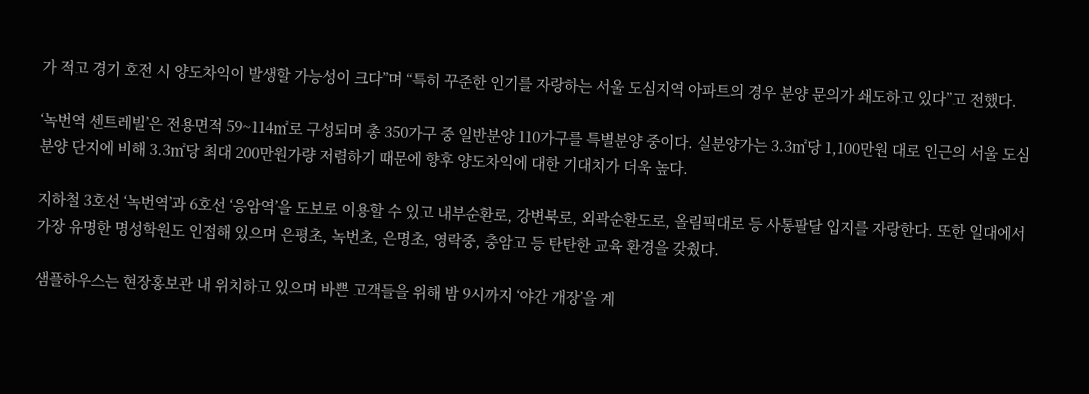가 적고 경기 호전 시 양도차익이 발생할 가능성이 크다”며 “특히 꾸준한 인기를 자랑하는 서울 도심지역 아파트의 경우 분양 문의가 쇄도하고 있다”고 전했다.

‘녹번역 센트레빌’은 전용면적 59~114㎡로 구성되며 총 350가구 중 일반분양 110가구를 특별분양 중이다. 실분양가는 3.3㎡당 1,100만원 대로 인근의 서울 도심 분양 단지에 비해 3.3㎡당 최대 200만원가량 저렴하기 때문에 향후 양도차익에 대한 기대치가 더욱 높다.

지하철 3호선 ‘녹번역’과 6호선 ‘응암역’을 도보로 이용할 수 있고 내부순환로, 강변북로, 외곽순환도로, 올림픽대로 등 사통팔달 입지를 자랑한다. 또한 일대에서 가장 유명한 명성학원도 인접해 있으며 은평초, 녹번초, 은명초, 영락중, 충암고 등 탄탄한 교육 환경을 갖췄다.

샘플하우스는 현장홍보관 내 위치하고 있으며 바쁜 고객들을 위해 밤 9시까지 ‘야간 개장’을 계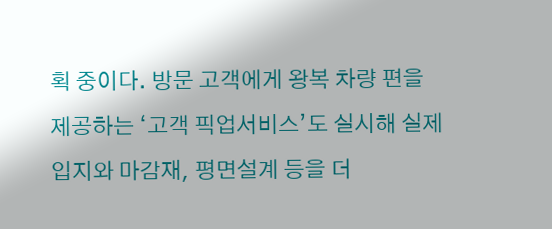획 중이다. 방문 고객에게 왕복 차량 편을 제공하는 ‘고객 픽업서비스’도 실시해 실제 입지와 마감재, 평면설계 등을 더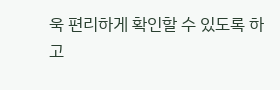욱 편리하게 확인할 수 있도록 하고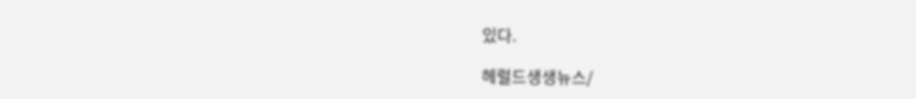있다.

헤럴드생생뉴스/